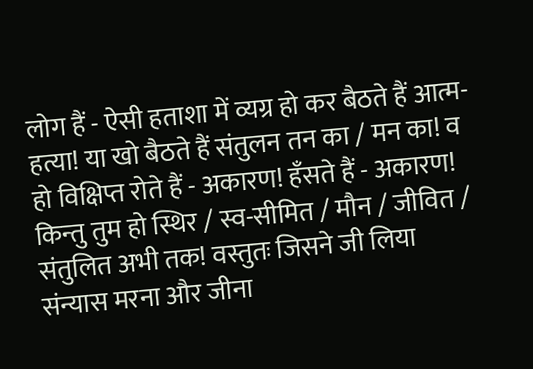लोग हैं - ऐसी हताशा में व्यग्र हो कर बैठते हैं आत्म-हत्या! या खो बैठते हैं संतुलन तन का / मन का! व हो विक्षिप्त रोते हैं - अकारण! हँसते हैं - अकारण! किन्तु तुम हो स्थिर / स्व-सीमित / मौन / जीवित / संतुलित अभी तक! वस्तुतः जिसने जी लिया संन्यास मरना और जीना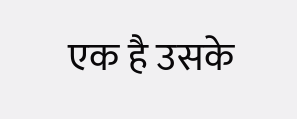एक है उसके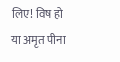लिए! विष हो या अमृत पीना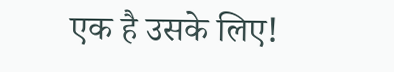एक है उसके लिए!